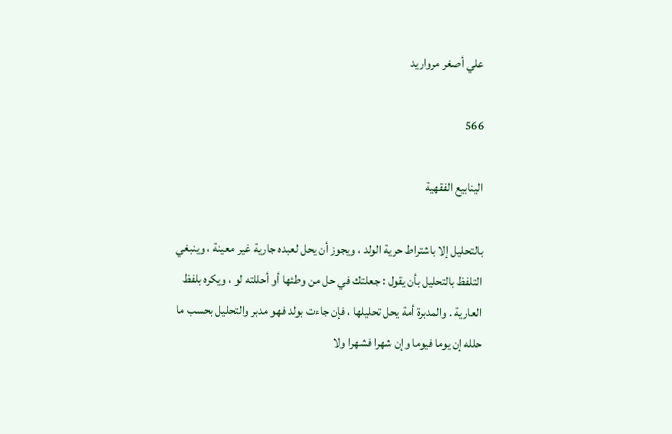علي أصغر مرواريد

566

الينابيع الفقهية

بالتحليل إلا باشتراط حرية الولد ، ويجوز أن يحل لعبده جارية غير معينة ، وينبغي التلفظ بالتحليل بأن يقول : جعلتك في حل من وطئها أو أحللته لو ، ويكره بلفظ العارية . والمدبرة أمة يحل تحليلها ، فإن جاءت بولد فهو مدبر والتحليل بحسب ما حلله إن يوما فيوما وإن شهرا فشهرا ولا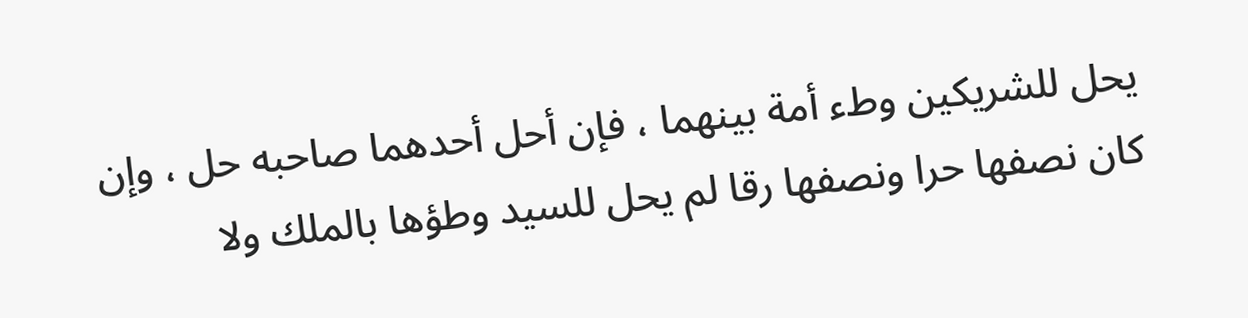يحل للشريكين وطء أمة بينهما ، فإن أحل أحدهما صاحبه حل ، وإن كان نصفها حرا ونصفها رقا لم يحل للسيد وطؤها بالملك ولا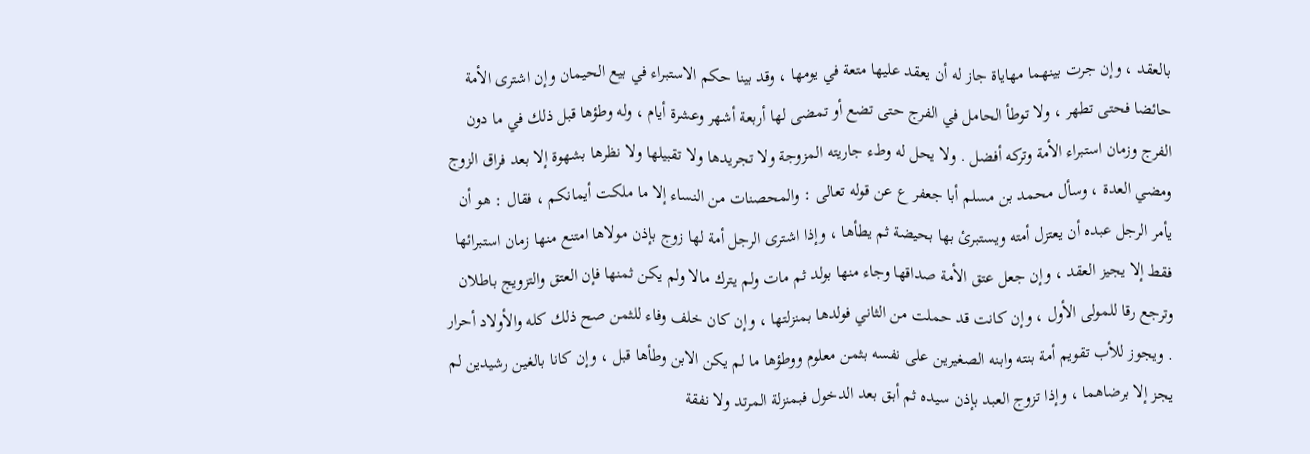بالعقد ، وإن جرت بينهما مهاياة جاز له أن يعقد عليها متعة في يومها ، وقد بينا حكم الاستبراء في بيع الحيمان وإن اشترى الأمة حائضا فحتى تطهر ، ولا توطأ الحامل في الفرج حتى تضع أو تمضى لها أربعة أشهر وعشرة أيام ، وله وطؤها قبل ذلك في ما دون الفرج وزمان استبراء الأمة وتركه أفضل . ولا يحل له وطء جاريته المزوجة ولا تجريدها ولا تقبيلها ولا نظرها بشهوة إلا بعد فراق الزوج ومضي العدة ، وسأل محمد بن مسلم أبا جعفر ع عن قوله تعالى : والمحصنات من النساء إلا ما ملكت أيمانكم ، فقال : هو أن يأمر الرجل عبده أن يعتزل أمته ويستبرئ بها بحيضة ثم يطأها ، وإذا اشترى الرجل أمة لها زوج بإذن مولاها امتنع منها زمان استبرائها فقط إلا يجيز العقد ، وإن جعل عتق الأمة صداقها وجاء منها بولد ثم مات ولم يترك مالا ولم يكن ثمنها فإن العتق والتزويج باطلان وترجع رقا للمولى الأول ، وإن كانت قد حملت من الثاني فولدها بمنزلتها ، وإن كان خلف وفاء للثمن صح ذلك كله والأولاد أحرار . ويجوز للأب تقويم أمة بنته وابنه الصغيرين على نفسه بثمن معلوم ووطؤها ما لم يكن الابن وطأها قبل ، وإن كانا بالغين رشيدين لم يجز إلا برضاهما ، وإذا تزوج العبد بإذن سيده ثم أبق بعد الدخول فبمنزلة المرتد ولا نفقة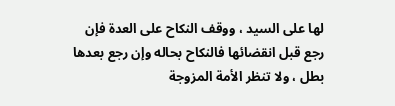لها على السيد ، ووقف النكاح على العدة فإن رجع قبل انقضائها فالنكاح بحاله وإن رجع بعدها بطل ، ولا تنظر الأمة المزوجة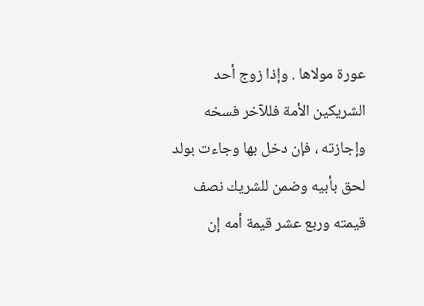عورة مولاها . وإذا زوج أحد الشريكين الأمة فللآخر فسخه وإجازته ، فإن دخل بها وجاءت بولد لحق بأبيه وضمن للشريك نصف قيمته وربع عشر قيمة أمه إن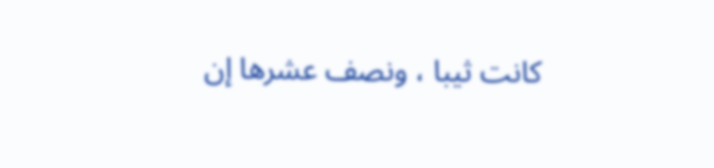كانت ثيبا ، ونصف عشرها إن